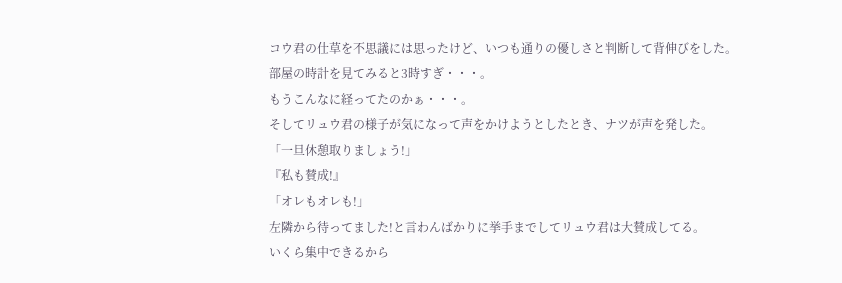コウ君の仕草を不思議には思ったけど、いつも通りの優しさと判断して背伸びをした。
部屋の時計を見てみると3時すぎ・・・。
もうこんなに経ってたのかぁ・・・。
そしてリュウ君の様子が気になって声をかけようとしたとき、ナツが声を発した。
「一旦休憩取りましょう!」
『私も賛成!』
「オレもオレも!」
左隣から待ってました!と言わんばかりに挙手までしてリュウ君は大賛成してる。
いくら集中できるから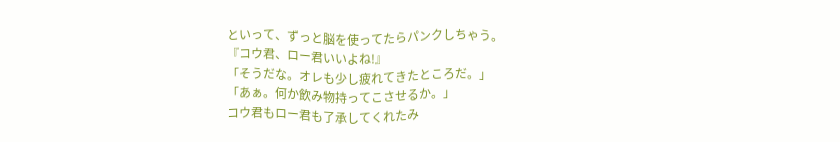といって、ずっと脳を使ってたらパンクしちゃう。
『コウ君、ロー君いいよね!』
「そうだな。オレも少し疲れてきたところだ。」
「あぁ。何か飲み物持ってこさせるか。」
コウ君もロー君も了承してくれたみ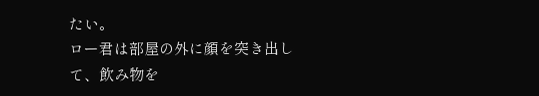たい。
ロー君は部屋の外に顔を突き出して、飲み物を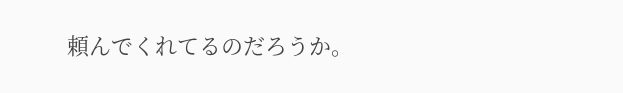頼んでくれてるのだろうか。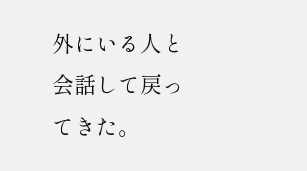外にいる人と会話して戻ってきた。